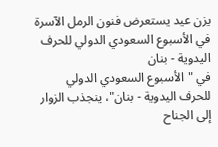يزن عيد يستعرض فنون الرمل الآسرة في الأسبوع السعودي الدولي للحرف اليدوية - بنان
في "الأسبوع السعودي الدولي للحرف اليدوية - بنان"، ينجذب الزوار إلى الجناح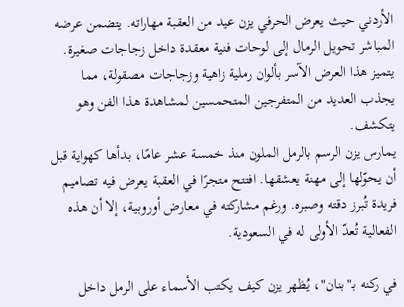الأردني حيث يعرض الحرفي يزن عيد من العقبة مهاراته. يتضمن عرضه المباشر تحويل الرمال إلى لوحات فنية معقدة داخل زجاجات صغيرة. يتميز هذا العرض الآسر بألوان رملية زاهية وزجاجات مصقولة، مما يجذب العديد من المتفرجين المتحمسين لمشاهدة هذا الفن وهو يتكشف.
يمارس يزن الرسم بالرمل الملون منذ خمسة عشر عامًا، بدأها كهواية قبل أن يحوّلها إلى مهنة يعشقها. افتتح متجرًا في العقبة يعرض فيه تصاميم فريدة تُبرز دقته وصبره. ورغم مشاركته في معارض أوروبية، إلا أن هذه الفعالية تُعدّ الأولى له في السعودية.

في ركنه بـ"بنان"، يُظهر يزن كيف يكتب الأسماء على الرمل داخل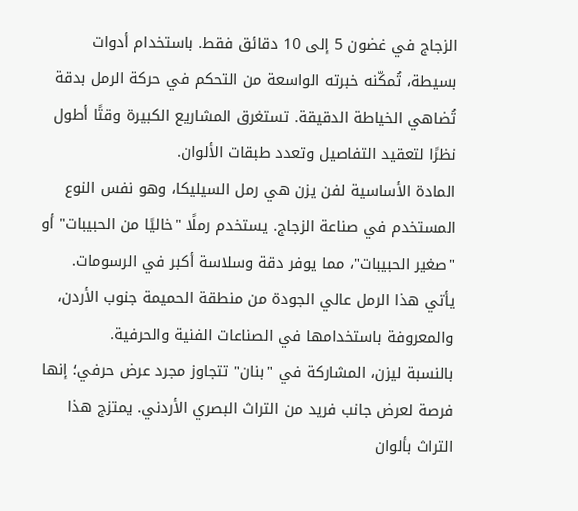الزجاج في غضون 5 إلى 10 دقائق فقط. باستخدام أدوات بسيطة، تُمكّنه خبرته الواسعة من التحكم في حركة الرمل بدقة تُضاهي الخياطة الدقيقة. تستغرق المشاريع الكبيرة وقتًا أطول نظرًا لتعقيد التفاصيل وتعدد طبقات الألوان.
المادة الأساسية لفن يزن هي رمل السيليكا، وهو نفس النوع المستخدم في صناعة الزجاج. يستخدم رملًا "خاليًا من الحبيبات" أو "صغير الحبيبات"، مما يوفر دقة وسلاسة أكبر في الرسومات. يأتي هذا الرمل عالي الجودة من منطقة الحميمة جنوب الأردن، والمعروفة باستخدامها في الصناعات الفنية والحرفية.
بالنسبة ليزن، المشاركة في "بنان" تتجاوز مجرد عرض حرفي؛ إنها فرصة لعرض جانب فريد من التراث البصري الأردني. يمتزج هذا التراث بألوان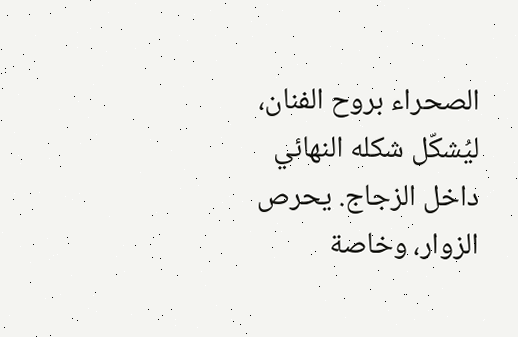الصحراء بروح الفنان، ليُشكّل شكله النهائي داخل الزجاج. يحرص الزوار، وخاصة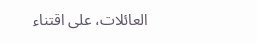العائلات، على اقتناء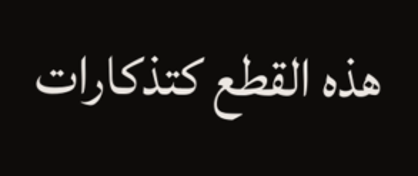هذه القطع كتذكارات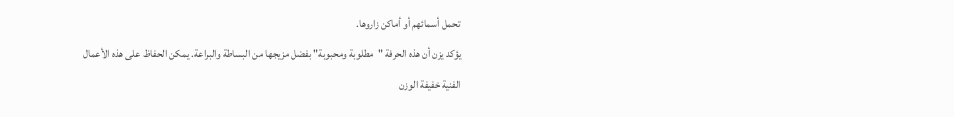تحمل أسمائهم أو أماكن زاروها.
يؤكد يزن أن هذه الحرفة "مطلوبة ومحبوبة" بفضل مزيجها من البساطة والبراعة. يمكن الحفاظ على هذه الأعمال الفنية خفيفة الوزن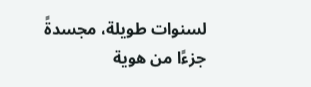لسنوات طويلة، مجسدةً جزءًا من هوية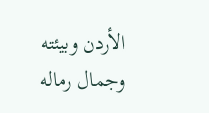الأردن وبيئته وجمال رماله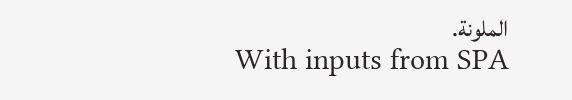الملونة.
With inputs from SPA